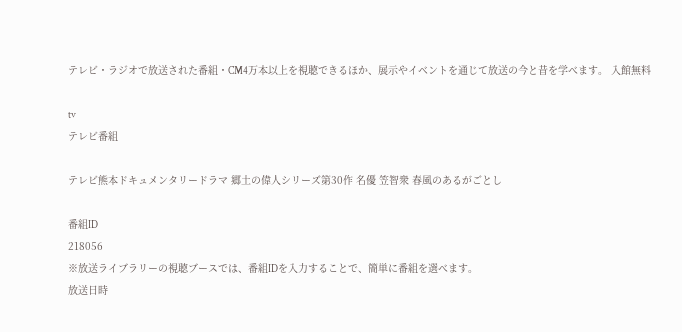テレビ・ラジオで放送された番組・CM4万本以上を視聴できるほか、展示やイベントを通じて放送の今と昔を学べます。 入館無料

tv
テレビ番組

テレビ熊本ドキュメンタリードラマ 郷土の偉人シリーズ第30作 名優 笠智衆 春風のあるがごとし

番組ID
218056
※放送ライブラリーの視聴ブースでは、番組IDを入力することで、簡単に番組を選べます。
放送日時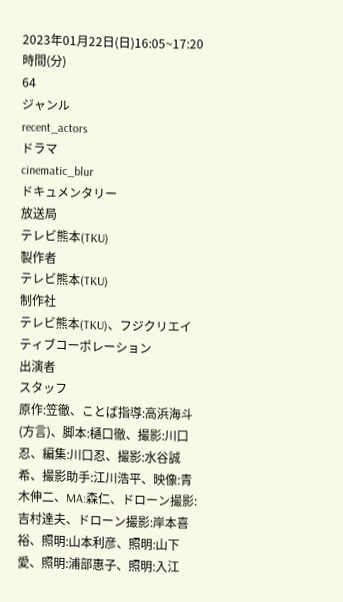2023年01月22日(日)16:05~17:20
時間(分)
64
ジャンル
recent_actors
ドラマ
cinematic_blur
ドキュメンタリー
放送局
テレビ熊本(TKU)
製作者
テレビ熊本(TKU)
制作社
テレビ熊本(TKU)、フジクリエイティブコーポレーション
出演者
スタッフ
原作:笠徹、ことば指導:高浜海斗(方言)、脚本:樋口徹、撮影:川口忍、編集:川口忍、撮影:水谷誠希、撮影助手:江川浩平、映像:青木伸二、MA:森仁、ドローン撮影:吉村達夫、ドローン撮影:岸本喜裕、照明:山本利彦、照明:山下愛、照明:浦部惠子、照明:入江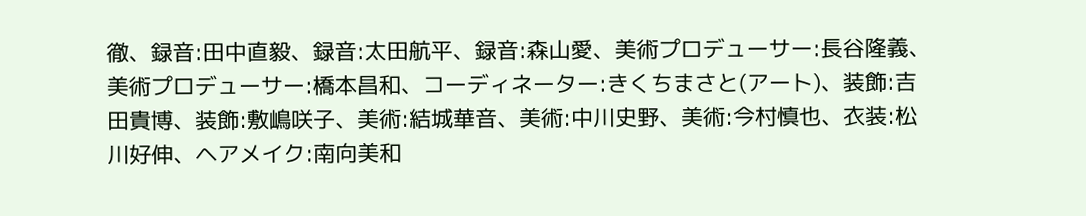徹、録音:田中直毅、録音:太田航平、録音:森山愛、美術プロデューサー:長谷隆義、美術プロデューサー:橋本昌和、コーディネーター:きくちまさと(アート)、装飾:吉田貴博、装飾:敷嶋咲子、美術:結城華音、美術:中川史野、美術:今村慎也、衣装:松川好伸、ヘアメイク:南向美和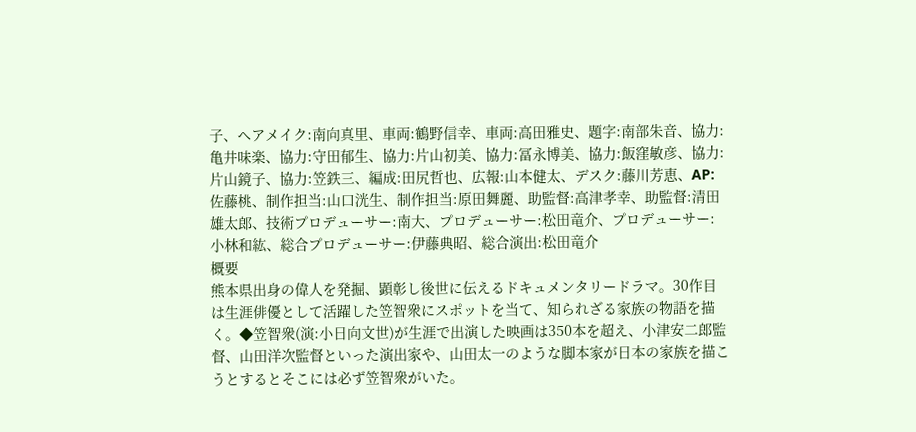子、ヘアメイク:南向真里、車両:鶴野信幸、車両:高田雅史、題字:南部朱音、協力:亀井味楽、協力:守田郁生、協力:片山初美、協力:冨永博美、協力:飯窪敏彦、協力:片山鏡子、協力:笠鉄三、編成:田尻哲也、広報:山本健太、デスク:藤川芳恵、AP:佐藤桃、制作担当:山口洸生、制作担当:原田舞麗、助監督:高津孝幸、助監督:清田雄太郎、技術プロデューサー:南大、プロデューサー:松田竜介、プロデューサー:小林和紘、総合プロデューサー:伊藤典昭、総合演出:松田竜介
概要
熊本県出身の偉人を発掘、顕彰し後世に伝えるドキュメンタリードラマ。30作目は生涯俳優として活躍した笠智衆にスポットを当て、知られざる家族の物語を描く。◆笠智衆(演:小日向文世)が生涯で出演した映画は350本を超え、小津安二郎監督、山田洋次監督といった演出家や、山田太一のような脚本家が日本の家族を描こうとするとそこには必ず笠智衆がいた。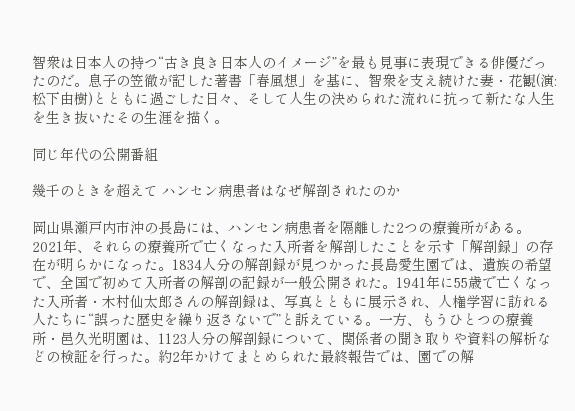智衆は日本人の持つ“古き良き日本人のイメージ”を最も見事に表現できる俳優だったのだ。息子の笠徹が記した著書「春風想」を基に、智衆を支え続けた妻・花観(演:松下由樹)とともに過ごした日々、そして人生の決められた流れに抗って新たな人生を生き抜いたその生涯を描く。

同じ年代の公開番組

幾千のときを超えて ハンセン病患者はなぜ解剖されたのか

岡山県瀬戸内市沖の長島には、ハンセン病患者を隔離した2つの療養所がある。2021年、それらの療養所で亡くなった入所者を解剖したことを示す「解剖録」の存在が明らかになった。1834人分の解剖録が見つかった長島愛生園では、遺族の希望で、全国で初めて入所者の解剖の記録が一般公開された。1941年に55歳で亡くなった入所者・木村仙太郎さんの解剖録は、写真とともに展示され、人権学習に訪れる人たちに“誤った歴史を繰り返さないで”と訴えている。一方、もうひとつの療養所・邑久光明園は、1123人分の解剖録について、関係者の聞き取りや資料の解析などの検証を行った。約2年かけてまとめられた最終報告では、園での解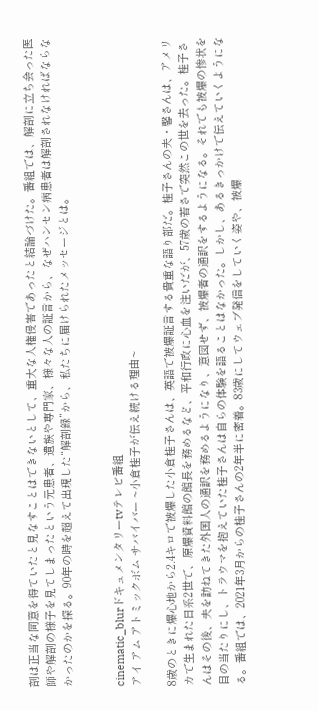剖は正当な同意を得ていたと見なすことはできないとして、重大な人権侵害であったと結論づけた。番組では、解剖に立ち会った医師や解剖の様子を見てしまったという元患者、遺族や専門家、様々な人の証言から、なぜハンセン病患者は解剖されなければならなかったのかを探る。90年の時を超えて出現した“解剖録”から、私たちに届けられたメッセージとは。


cinematic_blurドキュメンタリーtvテレビ番組
アイ アム アトミックボム サバイバー ~小倉桂子が伝え続ける理由~

8歳のときに爆心地から2.4キロで被爆した小倉桂子さんは、英語で被爆証言する貴重な語り部だ。桂子さんの夫・馨さんは、アメリカで生まれた日系2世で、原爆資料館の館長を務めるなど、平和行政に心血を注いだが、57歳の若さで突然この世を去った。桂子さんはその後、夫を訪ねてきた外国人の通訳を務めるようになり、意図せず、被爆者の通訳をするようになる。それでも被爆の惨状を目の当たりにし、トラウマを抱えていた桂子さんは自らの体験を語ることはなかった。しかし、あるきっかけで伝えていくようになる。番組では、2021年3月からの桂子さんの2年半に密着。83歳にしてウェブ発信をしていく姿や、被爆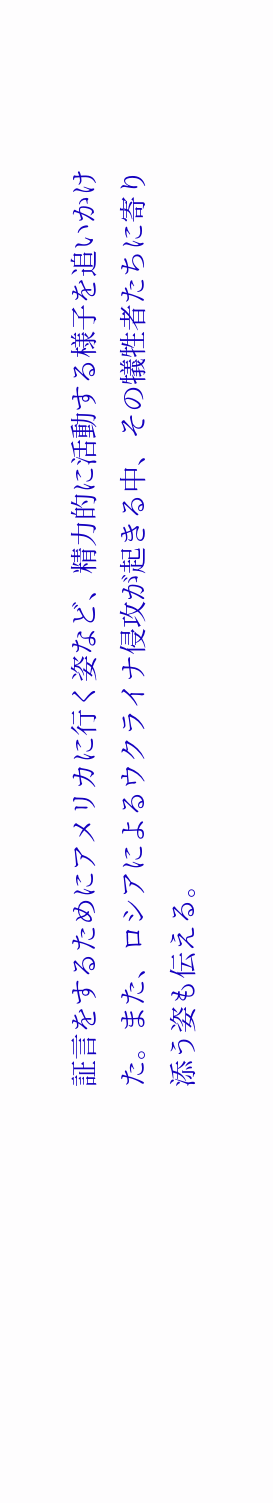証言をするためにアメリカに行く姿など、精力的に活動する様子を追いかけた。また、ロシアによるウクライナ侵攻が起きる中、その犠牲者たちに寄り添う姿も伝える。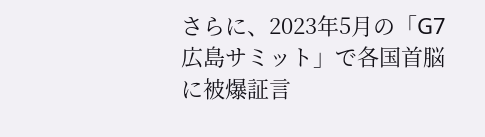さらに、2023年5月の「G7広島サミット」で各国首脳に被爆証言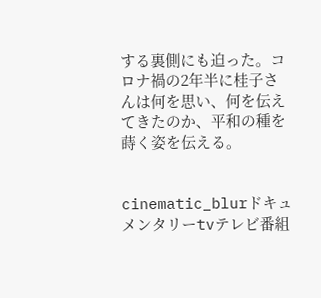する裏側にも迫った。コロナ禍の2年半に桂子さんは何を思い、何を伝えてきたのか、平和の種を蒔く姿を伝える。


cinematic_blurドキュメンタリーtvテレビ番組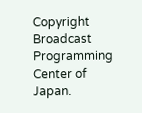Copyright Broadcast Programming Center of Japan.